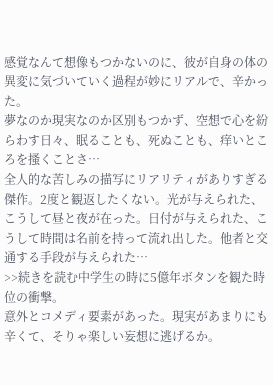感覚なんて想像もつかないのに、彼が自身の体の異変に気づいていく過程が妙にリアルで、辛かった。
夢なのか現実なのか区別もつかず、空想で心を紛らわす日々、眠ることも、死ぬことも、痒いところを搔くことさ…
全人的な苦しみの描写にリアリティがありすぎる傑作。2度と観返したくない。光が与えられた、こうして昼と夜が在った。日付が与えられた、こうして時間は名前を持って流れ出した。他者と交通する手段が与えられた…
>>続きを読む中学生の時に5億年ボタンを観た時位の衝撃。
意外とコメディ要素があった。現実があまりにも辛くて、そりゃ楽しい妄想に逃げるか。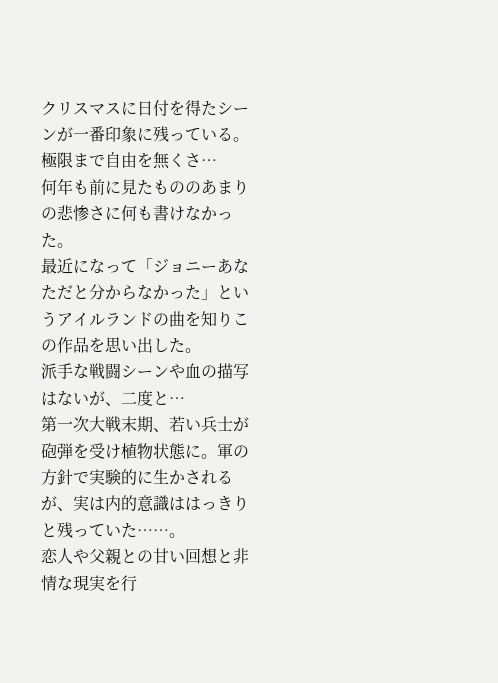クリスマスに日付を得たシーンが一番印象に残っている。極限まで自由を無くさ…
何年も前に見たもののあまりの悲惨さに何も書けなかった。
最近になって「ジョニーあなただと分からなかった」というアイルランドの曲を知りこの作品を思い出した。
派手な戦闘シーンや血の描写はないが、二度と…
第一次大戦末期、若い兵士が砲弾を受け植物状態に。軍の方針で実験的に生かされるが、実は内的意識ははっきりと残っていた……。
恋人や父親との甘い回想と非情な現実を行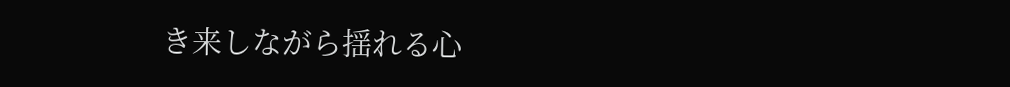き来しながら揺れる心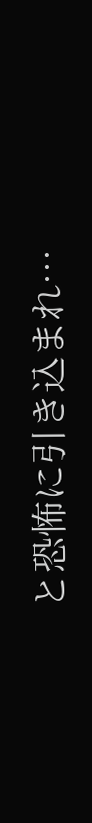と恐怖に引き込まれ…